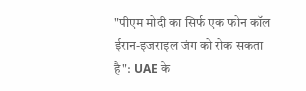"पीएम मोदी का सिर्फ एक फोन कॉल ईरान-इजराइल जंग को रोक सकता है": UAE के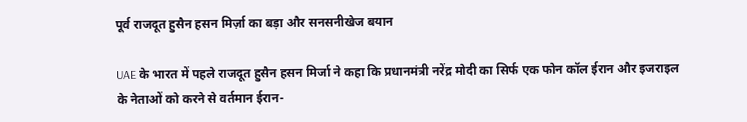पूर्व राजदूत हुसैन हसन मिर्ज़ा का बड़ा और सनसनीखेज बयान

UAE के भारत में पहले राजदूत हुसैन हसन मिर्जा ने कहा कि प्रधानमंत्री नरेंद्र मोदी का सिर्फ एक फोन कॉल ईरान और इजराइल के नेताओं को करने से वर्तमान ईरान-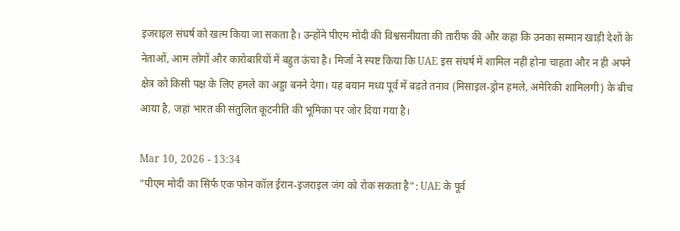इजराइल संघर्ष को खत्म किया जा सकता है। उन्होंने पीएम मोदी की विश्वसनीयता की तारीफ की और कहा कि उनका सम्मान खाड़ी देशों के नेताओं, आम लोगों और कारोबारियों में बहुत ऊंचा है। मिर्जा ने स्पष्ट किया कि UAE इस संघर्ष में शामिल नहीं होना चाहता और न ही अपने क्षेत्र को किसी पक्ष के लिए हमले का अड्डा बनने देगा। यह बयान मध्य पूर्व में बढ़ते तनाव (मिसाइल-ड्रोन हमले, अमेरिकी शामिलगी) के बीच आया है, जहां भारत की संतुलित कूटनीति की भूमिका पर जोर दिया गया है।

Mar 10, 2026 - 13:34
"पीएम मोदी का सिर्फ एक फोन कॉल ईरान-इजराइल जंग को रोक सकता है": UAE के पूर्व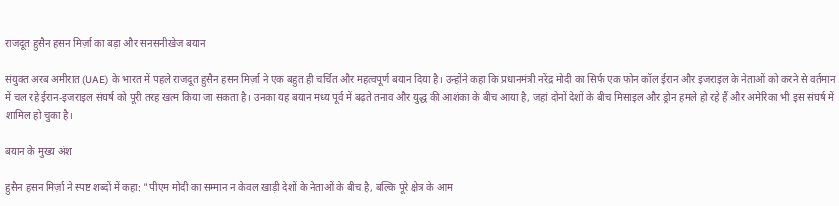राजदूत हुसैन हसन मिर्ज़ा का बड़ा और सनसनीखेज बयान

संयुक्त अरब अमीरात (UAE) के भारत में पहले राजदूत हुसैन हसन मिर्ज़ा ने एक बहुत ही चर्चित और महत्वपूर्ण बयान दिया है। उन्होंने कहा कि प्रधानमंत्री नरेंद्र मोदी का सिर्फ एक फोन कॉल ईरान और इजराइल के नेताओं को करने से वर्तमान में चल रहे ईरान-इजराइल संघर्ष को पूरी तरह खत्म किया जा सकता है। उनका यह बयान मध्य पूर्व में बढ़ते तनाव और युद्ध की आशंका के बीच आया है, जहां दोनों देशों के बीच मिसाइल और ड्रोन हमले हो रहे हैं और अमेरिका भी इस संघर्ष में शामिल हो चुका है।

बयान के मुख्य अंश

हुसैन हसन मिर्ज़ा ने स्पष्ट शब्दों में कहा: "पीएम मोदी का सम्मान न केवल खाड़ी देशों के नेताओं के बीच है, बल्कि पूरे क्षेत्र के आम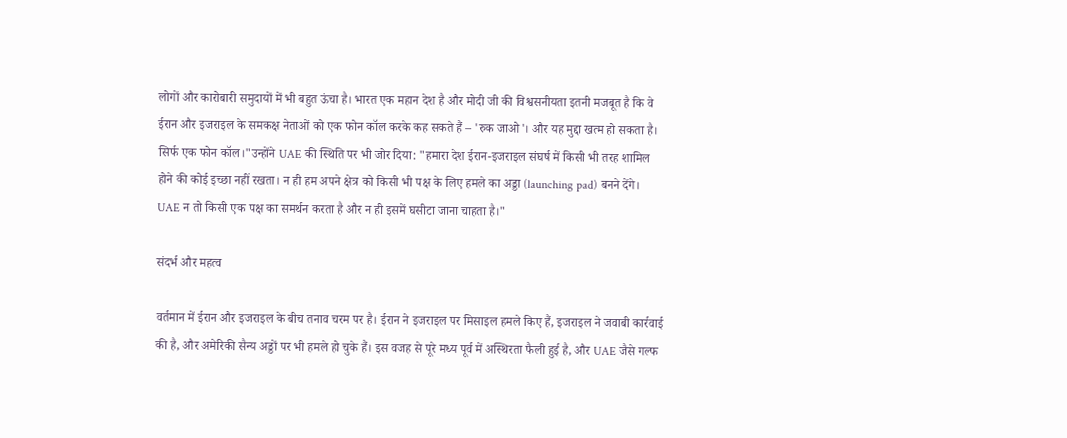लोगों और कारोबारी समुदायों में भी बहुत ऊंचा है। भारत एक महान देश है और मोदी जी की विश्वसनीयता इतनी मजबूत है कि वे ईरान और इजराइल के समकक्ष नेताओं को एक फोन कॉल करके कह सकते हैं – 'रुक जाओ'। और यह मुद्दा खत्म हो सकता है। सिर्फ एक फोन कॉल।"उन्होंने UAE की स्थिति पर भी जोर दिया: "हमारा देश ईरान-इजराइल संघर्ष में किसी भी तरह शामिल होने की कोई इच्छा नहीं रखता। न ही हम अपने क्षेत्र को किसी भी पक्ष के लिए हमले का अड्डा (launching pad) बनने देंगे। UAE न तो किसी एक पक्ष का समर्थन करता है और न ही इसमें घसीटा जाना चाहता है।"

संदर्भ और महत्व

वर्तमान में ईरान और इजराइल के बीच तनाव चरम पर है। ईरान ने इजराइल पर मिसाइल हमले किए हैं, इजराइल ने जवाबी कार्रवाई की है, और अमेरिकी सैन्य अड्डों पर भी हमले हो चुके हैं। इस वजह से पूरे मध्य पूर्व में अस्थिरता फैली हुई है, और UAE जैसे गल्फ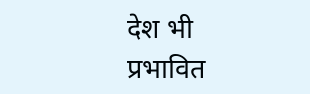देश भी प्रभावित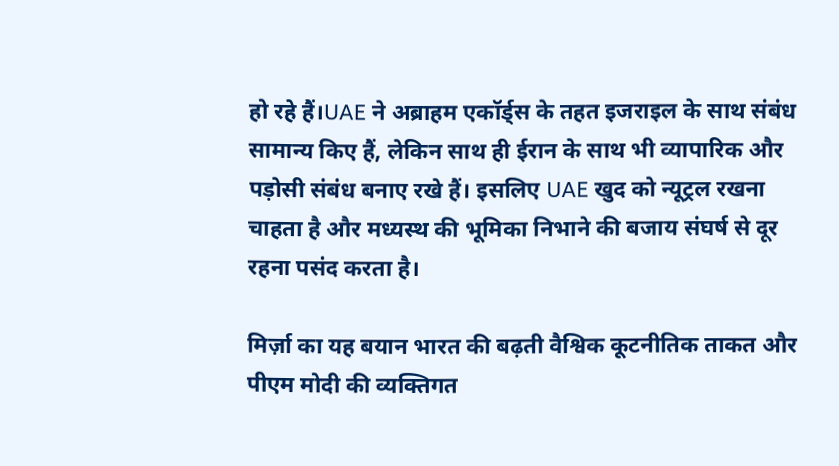हो रहे हैं।UAE ने अब्राहम एकॉर्ड्स के तहत इजराइल के साथ संबंध सामान्य किए हैं, लेकिन साथ ही ईरान के साथ भी व्यापारिक और पड़ोसी संबंध बनाए रखे हैं। इसलिए UAE खुद को न्यूट्रल रखना चाहता है और मध्यस्थ की भूमिका निभाने की बजाय संघर्ष से दूर रहना पसंद करता है।

मिर्ज़ा का यह बयान भारत की बढ़ती वैश्विक कूटनीतिक ताकत और पीएम मोदी की व्यक्तिगत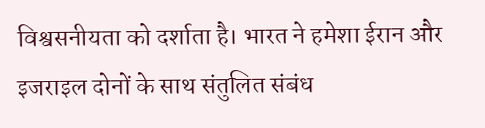विश्वसनीयता को दर्शाता है। भारत ने हमेशा ईरान और इजराइल दोनों के साथ संतुलित संबंध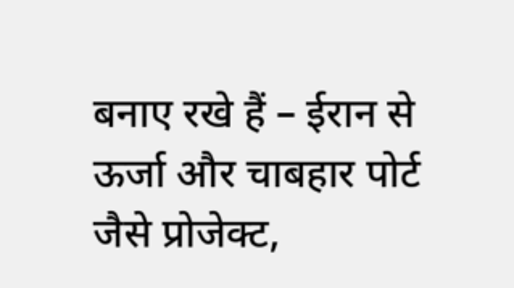बनाए रखे हैं – ईरान से ऊर्जा और चाबहार पोर्ट जैसे प्रोजेक्ट,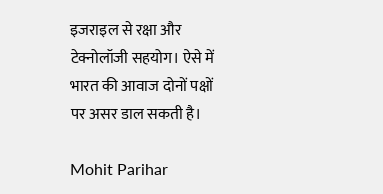इजराइल से रक्षा और टेक्नोलॉजी सहयोग। ऐसे में भारत की आवाज दोनों पक्षों पर असर डाल सकती है।

Mohit Parihar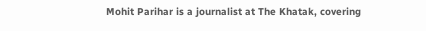Mohit Parihar is a journalist at The Khatak, covering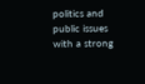politics and public issues with a strong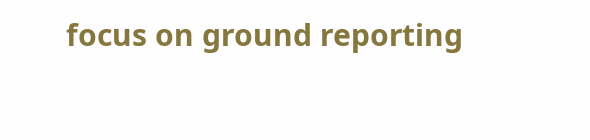focus on ground reporting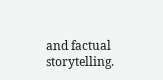and factual storytelling.